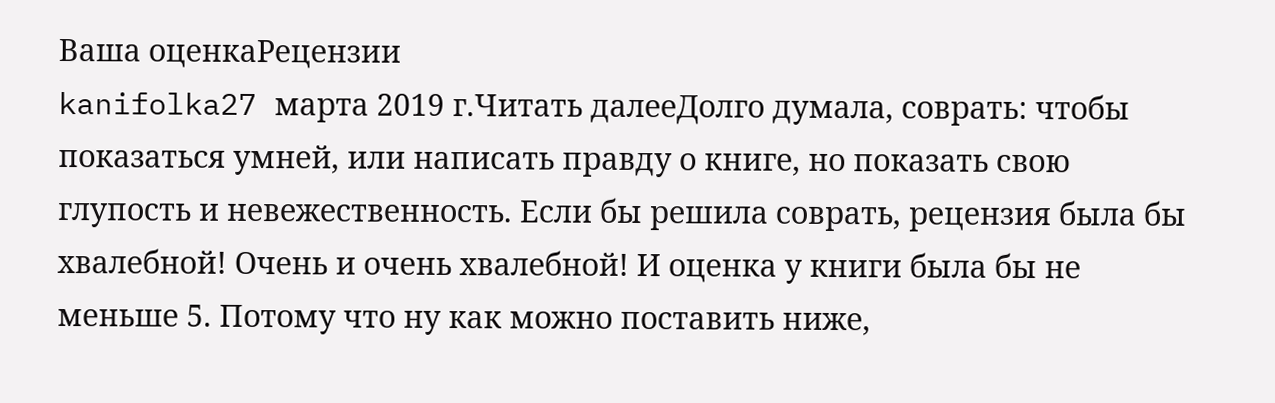Ваша оценкаРецензии
kanifolka27 марта 2019 г.Читать далееДолго думала, соврать: чтобы показаться умней, или написать правду о книге, но показать свою глупость и невежественность. Если бы решила соврать, рецензия была бы хвалебной! Очень и очень хвалебной! И оценка у книги была бы не меньше 5. Потому что ну как можно поставить ниже,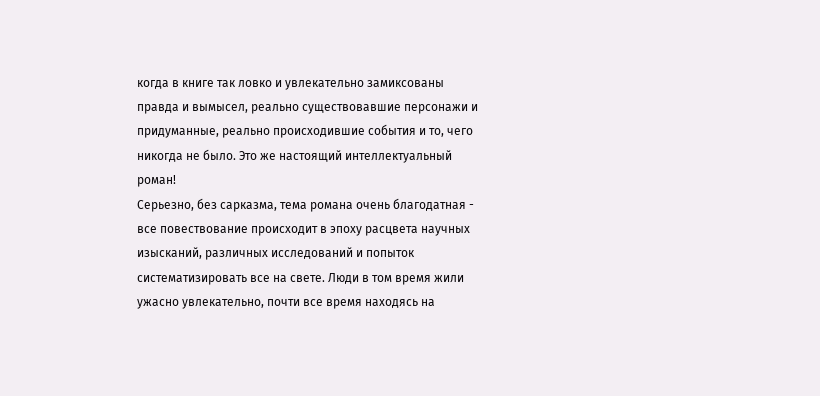когда в книге так ловко и увлекательно замиксованы правда и вымысел, реально существовавшие персонажи и придуманные, реально происходившие события и то, чего никогда не было. Это же настоящий интеллектуальный роман!
Серьезно, без сарказма, тема романа очень благодатная - все повествование происходит в эпоху расцвета научных изысканий, различных исследований и попыток систематизировать все на свете. Люди в том время жили ужасно увлекательно, почти все время находясь на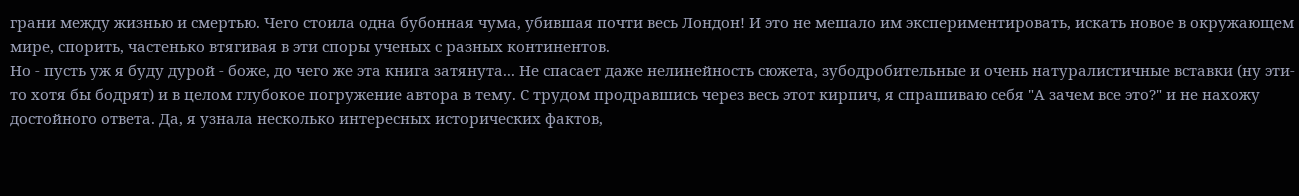грани между жизнью и смертью. Чего стоила одна бубонная чума, убившая почти весь Лондон! И это не мешало им экспериментировать, искать новое в окружающем мире, спорить, частенько втягивая в эти споры ученых с разных континентов.
Но - пусть уж я буду дурой - боже, до чего же эта книга затянута... Не спасает даже нелинейность сюжета, зубодробительные и очень натуралистичные вставки (ну эти-то хотя бы бодрят) и в целом глубокое погружение автора в тему. С трудом продравшись через весь этот кирпич, я спрашиваю себя "А зачем все это?" и не нахожу достойного ответа. Да, я узнала несколько интересных исторических фактов,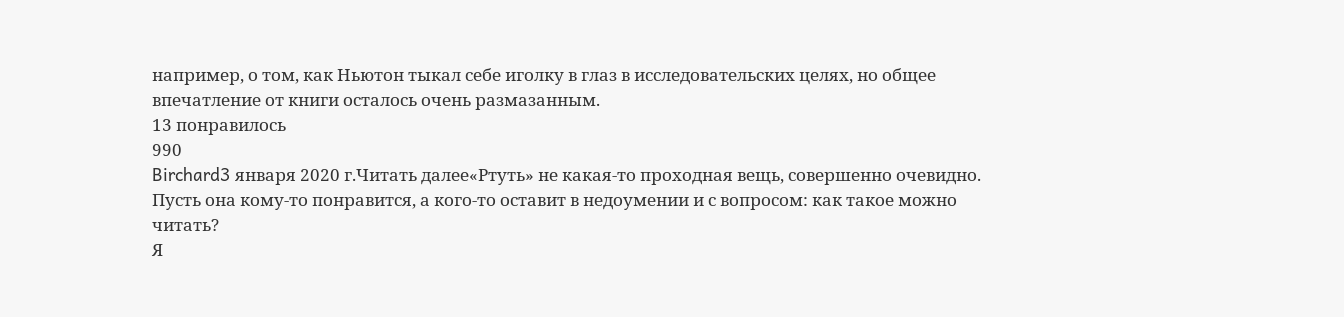например, о том, как Ньютон тыкал себе иголку в глаз в исследовательских целях, но общее впечатление от книги осталось очень размазанным.
13 понравилось
990
Birchard3 января 2020 г.Читать далее«Ртуть» не какая-то проходная вещь, совершенно очевидно. Пусть она кому-то понравится, а кого-то оставит в недоумении и с вопросом: как такое можно читать?
Я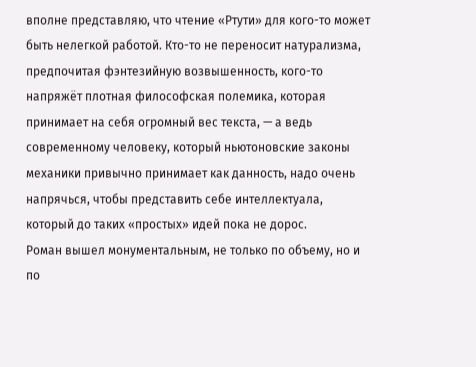вполне представляю, что чтение «Ртути» для кого-то может быть нелегкой работой. Кто-то не переносит натурализма, предпочитая фэнтезийную возвышенность, кого-то напряжёт плотная философская полемика, которая принимает на себя огромный вес текста, — а ведь современному человеку, который ньютоновские законы механики привычно принимает как данность, надо очень напрячься, чтобы представить себе интеллектуала, который до таких «простых» идей пока не дорос.
Роман вышел монументальным, не только по объему, но и по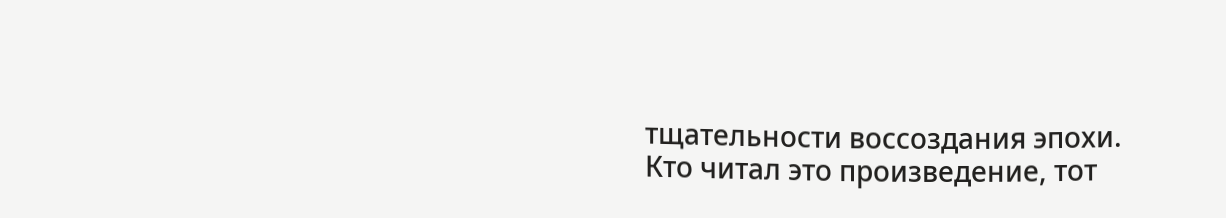тщательности воссоздания эпохи. Кто читал это произведение, тот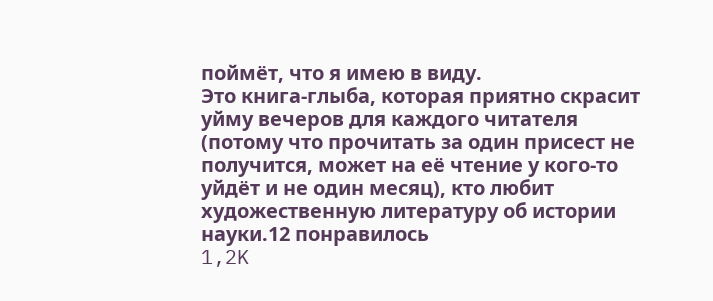поймёт, что я имею в виду.
Это книга-глыба, которая приятно скрасит уйму вечеров для каждого читателя (потому что прочитать за один присест не получится, может на её чтение у кого-то уйдёт и не один месяц), кто любит художественную литературу об истории науки.12 понравилось
1,2K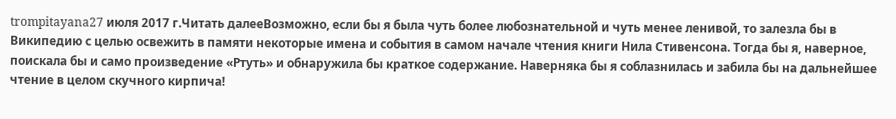trompitayana27 июля 2017 г.Читать далееВозможно, если бы я была чуть более любознательной и чуть менее ленивой, то залезла бы в Википедию с целью освежить в памяти некоторые имена и события в самом начале чтения книги Нила Стивенсона. Тогда бы я, наверное, поискала бы и само произведение «Ртуть» и обнаружила бы краткое содержание. Наверняка бы я соблазнилась и забила бы на дальнейшее чтение в целом скучного кирпича!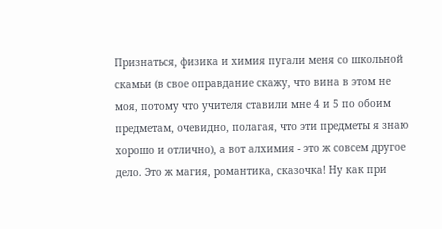Признаться, физика и химия пугали меня со школьной скамьи (в свое оправдание скажу, что вина в этом не моя, потому что учителя ставили мне 4 и 5 по обоим предметам, очевидно, полагая, что эти предметы я знаю хорошо и отлично), а вот алхимия - это ж совсем другое дело. Это ж магия, романтика, сказочка! Ну как при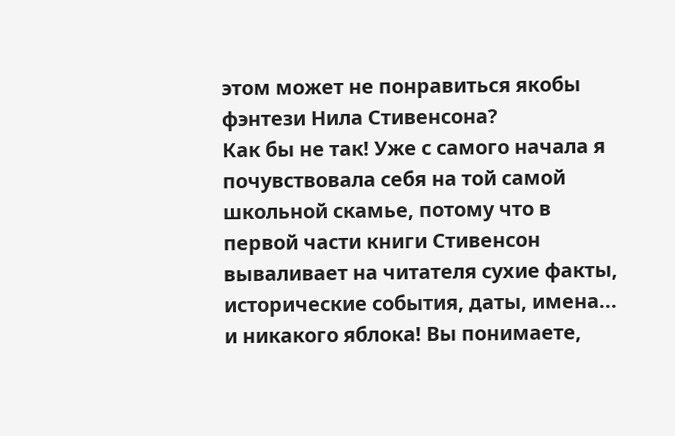этом может не понравиться якобы фэнтези Нила Стивенсона?
Как бы не так! Уже с самого начала я почувствовала себя на той самой школьной скамье, потому что в первой части книги Стивенсон вываливает на читателя сухие факты, исторические события, даты, имена... и никакого яблока! Вы понимаете,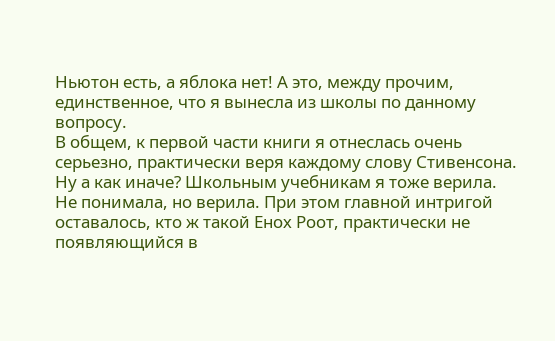Ньютон есть, а яблока нет! А это, между прочим, единственное, что я вынесла из школы по данному вопросу.
В общем, к первой части книги я отнеслась очень серьезно, практически веря каждому слову Стивенсона. Ну а как иначе? Школьным учебникам я тоже верила. Не понимала, но верила. При этом главной интригой оставалось, кто ж такой Енох Роот, практически не появляющийся в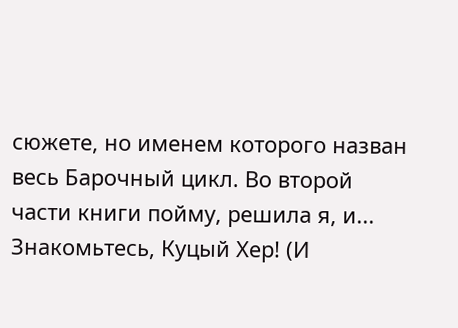сюжете, но именем которого назван весь Барочный цикл. Во второй части книги пойму, решила я, и...
Знакомьтесь, Куцый Хер! (И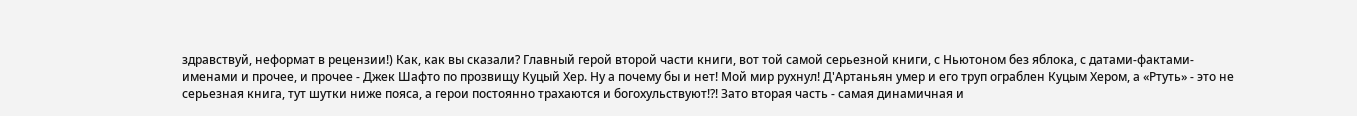здравствуй, неформат в рецензии!) Как, как вы сказали? Главный герой второй части книги, вот той самой серьезной книги, с Ньютоном без яблока, с датами-фактами-именами и прочее, и прочее - Джек Шафто по прозвищу Куцый Хер. Ну а почему бы и нет! Мой мир рухнул! Д'Артаньян умер и его труп ограблен Куцым Хером, а «Ртуть» - это не серьезная книга, тут шутки ниже пояса, а герои постоянно трахаются и богохульствуют!?! Зато вторая часть - самая динамичная и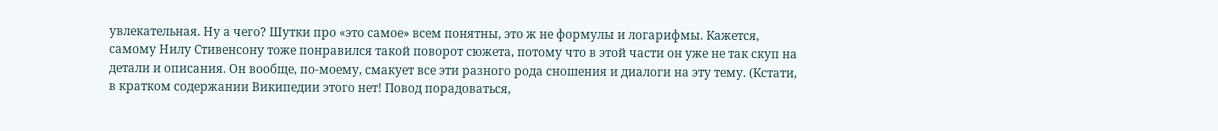увлекательная. Ну а чего? Шутки про «это самое» всем понятны, это ж не формулы и логарифмы. Кажется, самому Нилу Стивенсону тоже понравился такой поворот сюжета, потому что в этой части он уже не так скуп на детали и описания. Он вообще, по-моему, смакует все эти разного рода сношения и диалоги на эту тему. (Кстати, в кратком содержании Википедии этого нет! Повод порадоваться,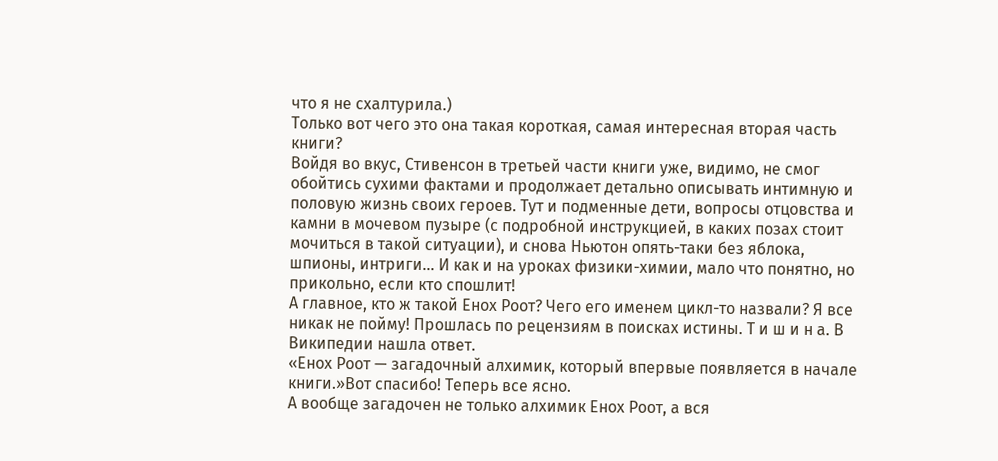что я не схалтурила.)
Только вот чего это она такая короткая, самая интересная вторая часть книги?
Войдя во вкус, Стивенсон в третьей части книги уже, видимо, не смог обойтись сухими фактами и продолжает детально описывать интимную и половую жизнь своих героев. Тут и подменные дети, вопросы отцовства и камни в мочевом пузыре (с подробной инструкцией, в каких позах стоит мочиться в такой ситуации), и снова Ньютон опять-таки без яблока, шпионы, интриги... И как и на уроках физики-химии, мало что понятно, но прикольно, если кто спошлит!
А главное, кто ж такой Енох Роот? Чего его именем цикл-то назвали? Я все никак не пойму! Прошлась по рецензиям в поисках истины. Т и ш и н а. В Википедии нашла ответ.
«Енох Роот — загадочный алхимик, который впервые появляется в начале книги.»Вот спасибо! Теперь все ясно.
А вообще загадочен не только алхимик Енох Роот, а вся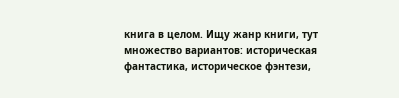книга в целом. Ищу жанр книги, тут множество вариантов: историческая фантастика, историческое фэнтези,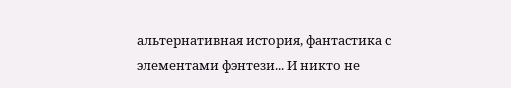альтернативная история, фантастика с элементами фэнтези... И никто не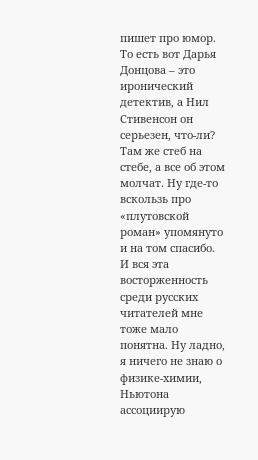пишет про юмор. То есть вот Дарья Донцова – это иронический детектив, а Нил Стивенсон он серьезен, что-ли? Там же стеб на стебе, а все об этом молчат. Ну где-то вскользь про «плутовской роман» упомянуто и на том спасибо.
И вся эта восторженность среди русских читателей мне тоже мало понятна. Ну ладно, я ничего не знаю о физике-химии, Ньютона ассоциирую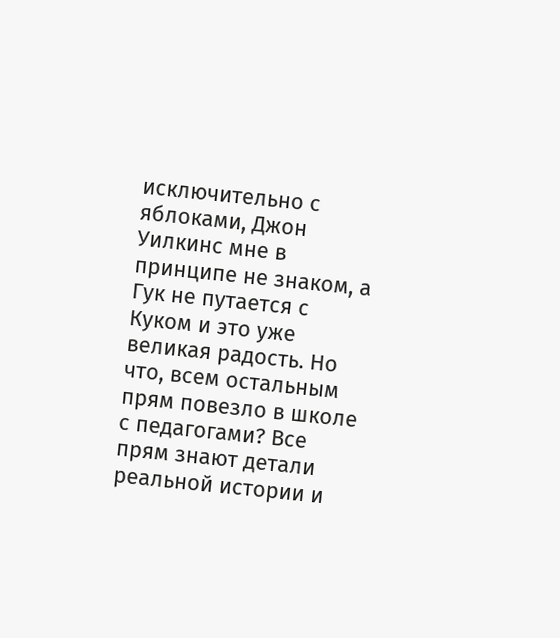исключительно с яблоками, Джон Уилкинс мне в принципе не знаком, а Гук не путается с Куком и это уже великая радость. Но что, всем остальным прям повезло в школе с педагогами? Все прям знают детали реальной истории и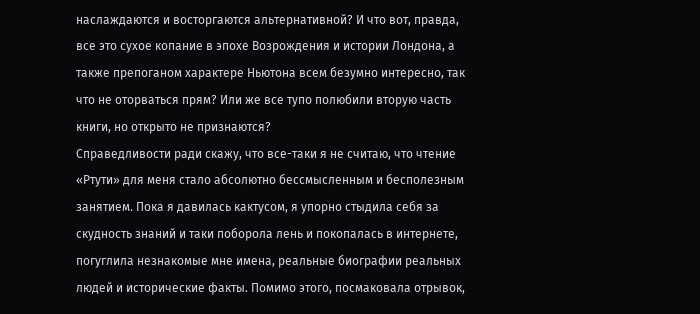наслаждаются и восторгаются альтернативной? И что вот, правда, все это сухое копание в эпохе Возрождения и истории Лондона, а также препоганом характере Ньютона всем безумно интересно, так что не оторваться прям? Или же все тупо полюбили вторую часть книги, но открыто не признаются?
Справедливости ради скажу, что все-таки я не считаю, что чтение «Ртути» для меня стало абсолютно бессмысленным и бесполезным занятием. Пока я давилась кактусом, я упорно стыдила себя за скудность знаний и таки поборола лень и покопалась в интернете, погуглила незнакомые мне имена, реальные биографии реальных людей и исторические факты. Помимо этого, посмаковала отрывок,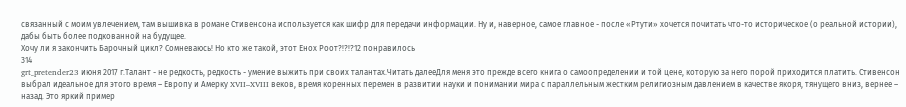связанный с моим увлечением, там вышивка в романе Стивенсона используется как шифр для передачи информации. Ну и, наверное, самое главное - после «Ртути» хочется почитать что-то историческое (о реальной истории), дабы быть более подкованной на будущее.
Хочу ли я закончить Барочный цикл? Сомневаюсь! Но кто же такой, этот Енох Роот?!?!?12 понравилось
314
grt_pretender23 июня 2017 г.Талант - не редкость, редкость - умение выжить при своих талантах.Читать далееДля меня это прежде всего книга о самоопределении и той цене, которую за него порой приходится платить. Стивенсон выбрал идеальное для этого время – Европу и Амерку XVII–XVIII веков, время коренных перемен в развитии науки и понимании мира с параллельным жестким религиозным давлением в качестве якоря, тянущего вниз, вернее – назад. Это яркий пример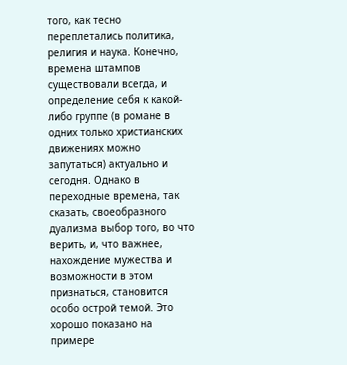того, как тесно переплетались политика, религия и наука. Конечно, времена штампов существовали всегда, и определение себя к какой-либо группе (в романе в одних только христианских движениях можно запутаться) актуально и сегодня. Однако в переходные времена, так сказать, своеобразного дуализма выбор того, во что верить, и, что важнее, нахождение мужества и возможности в этом признаться, становится особо острой темой. Это хорошо показано на примере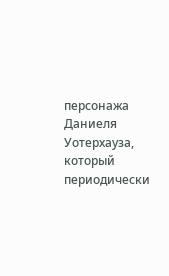персонажа Даниеля Уотерхауза, который периодически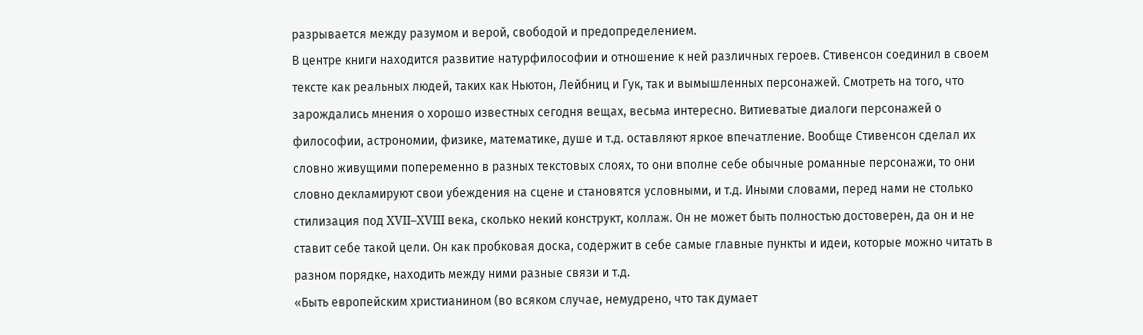разрывается между разумом и верой, свободой и предопределением.
В центре книги находится развитие натурфилософии и отношение к ней различных героев. Стивенсон соединил в своем тексте как реальных людей, таких как Ньютон, Лейбниц и Гук, так и вымышленных персонажей. Смотреть на того, что зарождались мнения о хорошо известных сегодня вещах, весьма интересно. Витиеватые диалоги персонажей о философии, астрономии, физике, математике, душе и т.д. оставляют яркое впечатление. Вообще Стивенсон сделал их словно живущими попеременно в разных текстовых слоях, то они вполне себе обычные романные персонажи, то они словно декламируют свои убеждения на сцене и становятся условными, и т.д. Иными словами, перед нами не столько стилизация под XVII–XVIII века, сколько некий конструкт, коллаж. Он не может быть полностью достоверен, да он и не ставит себе такой цели. Он как пробковая доска, содержит в себе самые главные пункты и идеи, которые можно читать в разном порядке, находить между ними разные связи и т.д.
«Быть европейским христианином (во всяком случае, немудрено, что так думает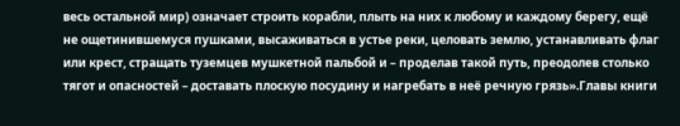весь остальной мир) означает строить корабли, плыть на них к любому и каждому берегу, ещё не ощетинившемуся пушками, высаживаться в устье реки, целовать землю, устанавливать флаг или крест, стращать туземцев мушкетной пальбой и – проделав такой путь, преодолев столько тягот и опасностей – доставать плоскую посудину и нагребать в неё речную грязь».Главы книги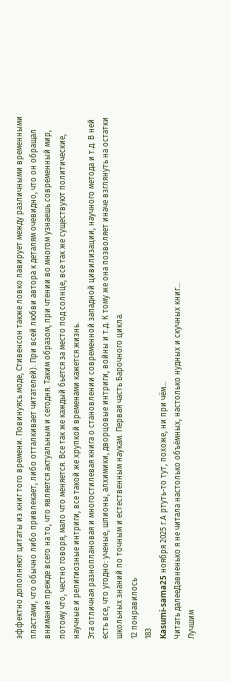эффектно дополняют цитаты из книг того времени. Повинуясь моде, Стивенсон также ловко лавирует между различными временными пластами, что обычно либо привлекает, либо отталкивает читателей). При всей любви автора к деталям очевидно, что он обращал внимание прежде всего на то, что является актуальным и сегодня. Таким образом, при чтении во многом узнаешь современный мир, потому что, честно говоря, мало что меняется. Все так же каждый бьется за место под солнце, все так же существуют политические, научные и религиозные интриги, все такой же хрупкой временами кажется жизнь.
Эта отличная разноплановая и многостилевая книга о становлении современной западной цивилизации, научного метода и т.д. В ней есть все, что угодно: ученые, шпионы, алхимики, дворцовые интриги, войны и т.д. К тому же она позволяет иначе взглянуть на остатки школьных знаний по точным и естественным наукам. Первая часть Барочного цикла.
12 понравилось
183
Kasumi-sama25 ноября 2025 г.А ртуть-то тут, похоже, ни при чём…
Читать далееДавненько я не читала настолько объёмных, настолько нудных и скучных книг...
Лучшим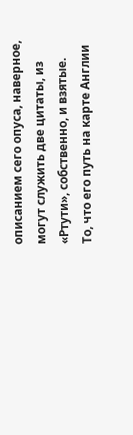описанием сего опуса, наверное, могут служить две цитаты, из «Ртути», собственно, и взятые.
То, что его путь на карте Англии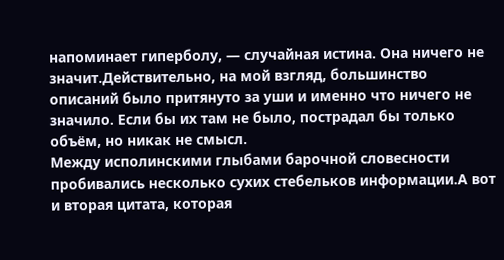напоминает гиперболу, — случайная истина. Она ничего не значит.Действительно, на мой взгляд, большинство описаний было притянуто за уши и именно что ничего не значило. Если бы их там не было, пострадал бы только объём, но никак не смысл.
Между исполинскими глыбами барочной словесности пробивались несколько сухих стебельков информации.А вот и вторая цитата, которая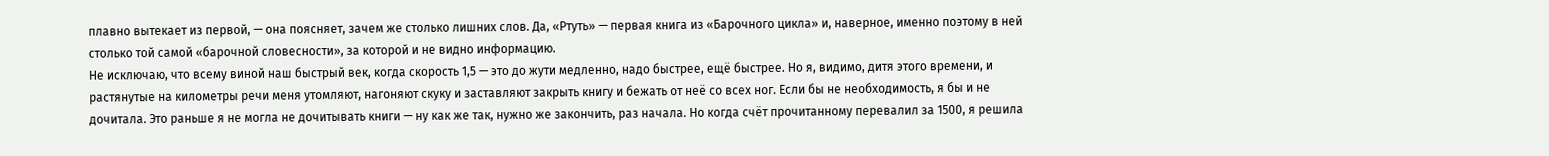плавно вытекает из первой, — она поясняет, зачем же столько лишних слов. Да, «Ртуть» — первая книга из «Барочного цикла» и, наверное, именно поэтому в ней столько той самой «барочной словесности», за которой и не видно информацию.
Не исключаю, что всему виной наш быстрый век, когда скорость 1,5 — это до жути медленно, надо быстрее, ещё быстрее. Но я, видимо, дитя этого времени, и растянутые на километры речи меня утомляют, нагоняют скуку и заставляют закрыть книгу и бежать от неё со всех ног. Если бы не необходимость, я бы и не дочитала. Это раньше я не могла не дочитывать книги — ну как же так, нужно же закончить, раз начала. Но когда счёт прочитанному перевалил за 1500, я решила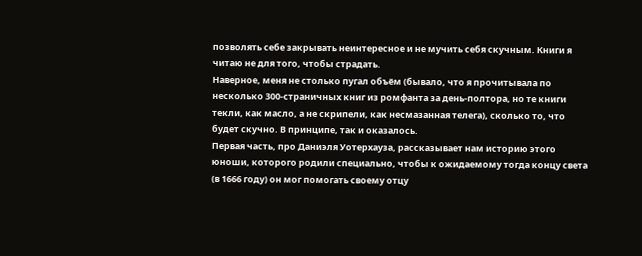позволять себе закрывать неинтересное и не мучить себя скучным. Книги я читаю не для того, чтобы страдать.
Наверное, меня не столько пугал объём (бывало, что я прочитывала по несколько 300-страничных книг из ромфанта за день-полтора, но те книги текли, как масло, а не скрипели, как несмазанная телега), сколько то, что будет скучно. В принципе, так и оказалось.
Первая часть, про Даниэля Уотерхауза, рассказывает нам историю этого юноши, которого родили специально, чтобы к ожидаемому тогда концу света (в 1666 году) он мог помогать своему отцу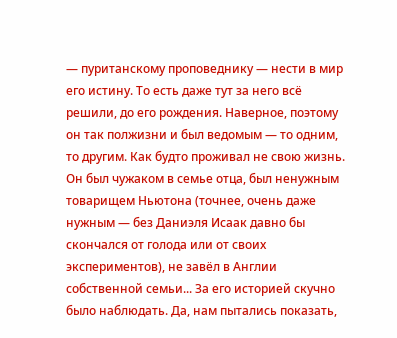— пуританскому проповеднику — нести в мир его истину. То есть даже тут за него всё решили, до его рождения. Наверное, поэтому он так полжизни и был ведомым — то одним, то другим. Как будто проживал не свою жизнь. Он был чужаком в семье отца, был ненужным товарищем Ньютона (точнее, очень даже нужным — без Даниэля Исаак давно бы скончался от голода или от своих экспериментов), не завёл в Англии собственной семьи... За его историей скучно было наблюдать. Да, нам пытались показать,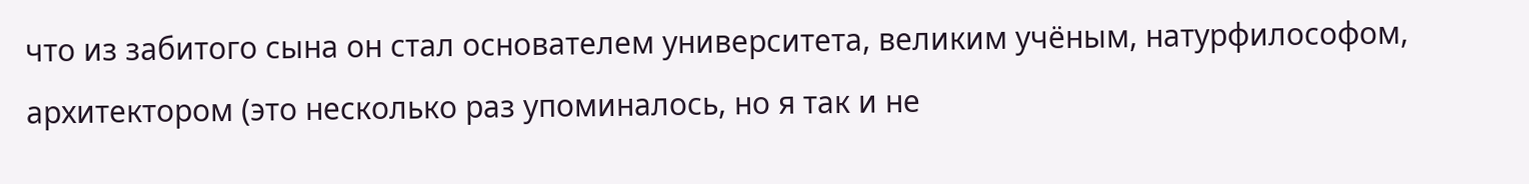что из забитого сына он стал основателем университета, великим учёным, натурфилософом, архитектором (это несколько раз упоминалось, но я так и не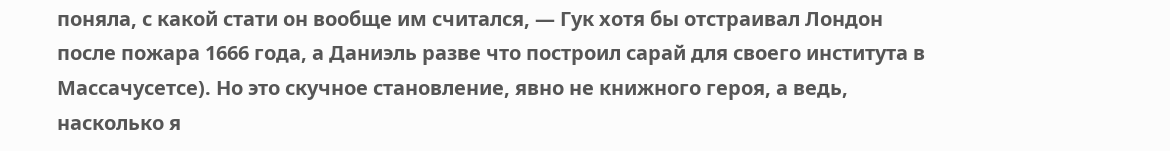поняла, с какой стати он вообще им считался, — Гук хотя бы отстраивал Лондон после пожара 1666 года, а Даниэль разве что построил сарай для своего института в Массачусетсе). Но это скучное становление, явно не книжного героя, а ведь, насколько я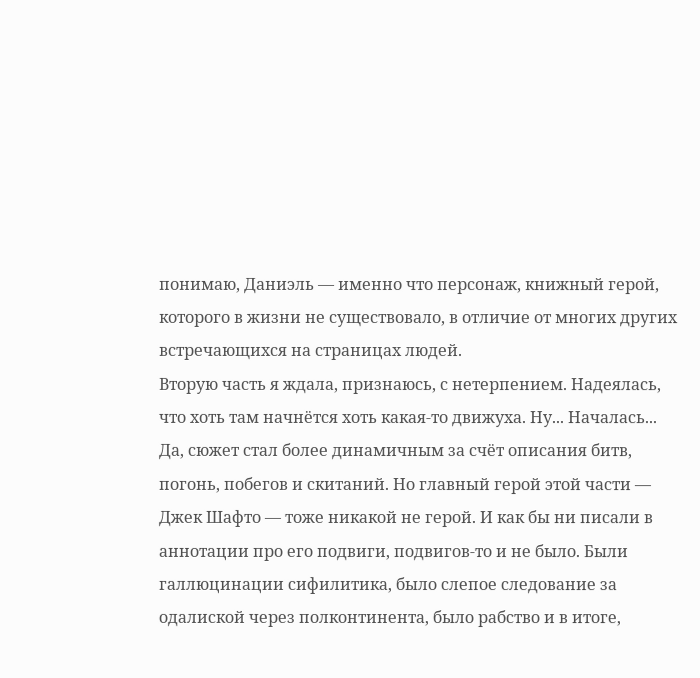понимаю, Даниэль — именно что персонаж, книжный герой, которого в жизни не существовало, в отличие от многих других встречающихся на страницах людей.
Вторую часть я ждала, признаюсь, с нетерпением. Надеялась, что хоть там начнётся хоть какая-то движуха. Ну... Началась... Да, сюжет стал более динамичным за счёт описания битв, погонь, побегов и скитаний. Но главный герой этой части — Джек Шафто — тоже никакой не герой. И как бы ни писали в аннотации про его подвиги, подвигов-то и не было. Были галлюцинации сифилитика, было слепое следование за одалиской через полконтинента, было рабство и в итоге,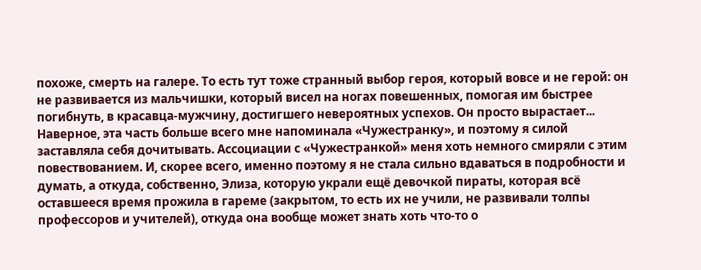похоже, смерть на галере. То есть тут тоже странный выбор героя, который вовсе и не герой: он не развивается из мальчишки, который висел на ногах повешенных, помогая им быстрее погибнуть, в красавца-мужчину, достигшего невероятных успехов. Он просто вырастает...
Наверное, эта часть больше всего мне напоминала «Чужестранку», и поэтому я силой заставляла себя дочитывать. Ассоциации с «Чужестранкой» меня хоть немного смиряли с этим повествованием. И, скорее всего, именно поэтому я не стала сильно вдаваться в подробности и думать, а откуда, собственно, Элиза, которую украли ещё девочкой пираты, которая всё оставшееся время прожила в гареме (закрытом, то есть их не учили, не развивали толпы профессоров и учителей), откуда она вообще может знать хоть что-то о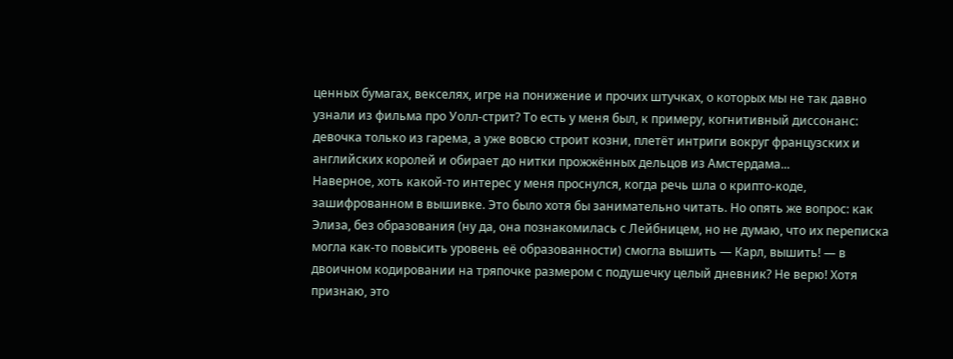ценных бумагах, векселях, игре на понижение и прочих штучках, о которых мы не так давно узнали из фильма про Уолл-стрит? То есть у меня был, к примеру, когнитивный диссонанс: девочка только из гарема, а уже вовсю строит козни, плетёт интриги вокруг французских и английских королей и обирает до нитки прожжённых дельцов из Амстердама...
Наверное, хоть какой-то интерес у меня проснулся, когда речь шла о крипто-коде, зашифрованном в вышивке. Это было хотя бы занимательно читать. Но опять же вопрос: как Элиза, без образования (ну да, она познакомилась с Лейбницем, но не думаю, что их переписка могла как-то повысить уровень её образованности) смогла вышить — Карл, вышить! — в двоичном кодировании на тряпочке размером с подушечку целый дневник? Не верю! Хотя признаю, это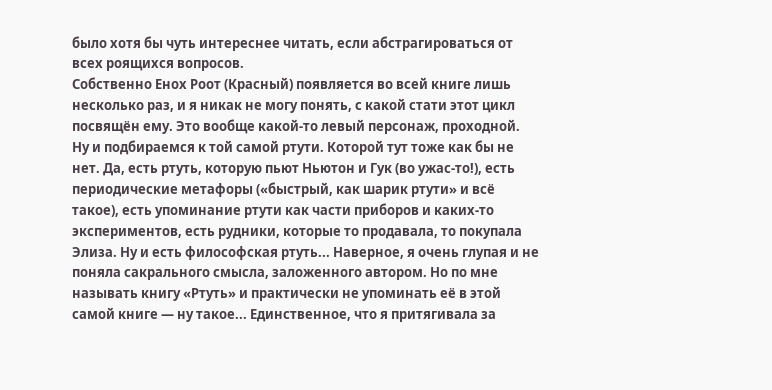было хотя бы чуть интереснее читать, если абстрагироваться от всех роящихся вопросов.
Собственно Енох Роот (Красный) появляется во всей книге лишь несколько раз, и я никак не могу понять, с какой стати этот цикл посвящён ему. Это вообще какой-то левый персонаж, проходной.
Ну и подбираемся к той самой ртути. Которой тут тоже как бы не нет. Да, есть ртуть, которую пьют Ньютон и Гук (во ужас-то!), есть периодические метафоры («быстрый, как шарик ртути» и всё такое), есть упоминание ртути как части приборов и каких-то экспериментов, есть рудники, которые то продавала, то покупала Элиза. Ну и есть философская ртуть... Наверное, я очень глупая и не поняла сакрального смысла, заложенного автором. Но по мне называть книгу «Ртуть» и практически не упоминать её в этой самой книге — ну такое... Единственное, что я притягивала за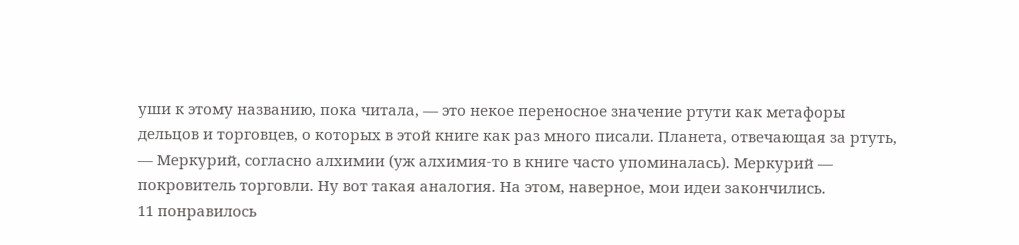уши к этому названию, пока читала, — это некое переносное значение ртути как метафоры дельцов и торговцев, о которых в этой книге как раз много писали. Планета, отвечающая за ртуть, — Меркурий, согласно алхимии (уж алхимия-то в книге часто упоминалась). Меркурий — покровитель торговли. Ну вот такая аналогия. На этом, наверное, мои идеи закончились.
11 понравилось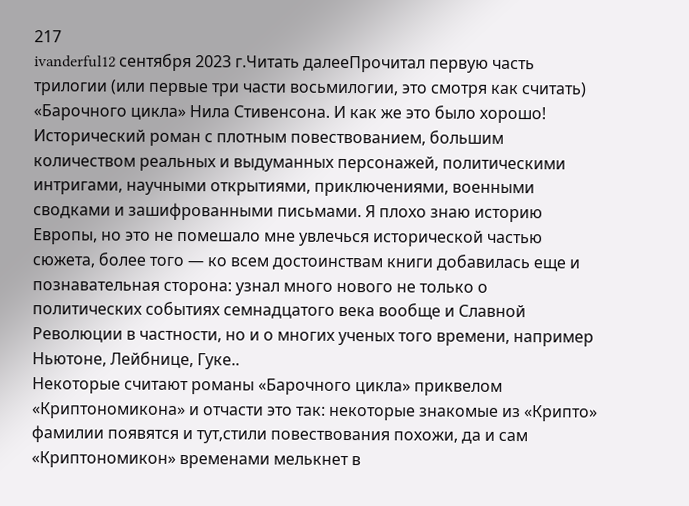217
ivanderful12 сентября 2023 г.Читать далееПрочитал первую часть трилогии (или первые три части восьмилогии, это смотря как считать) «Барочного цикла» Нила Стивенсона. И как же это было хорошо! Исторический роман с плотным повествованием, большим количеством реальных и выдуманных персонажей, политическими интригами, научными открытиями, приключениями, военными сводками и зашифрованными письмами. Я плохо знаю историю Европы, но это не помешало мне увлечься исторической частью сюжета, более того — ко всем достоинствам книги добавилась еще и познавательная сторона: узнал много нового не только о политических событиях семнадцатого века вообще и Славной Революции в частности, но и о многих ученых того времени, например Ньютоне, Лейбнице, Гуке..
Некоторые считают романы «Барочного цикла» приквелом «Криптономикона» и отчасти это так: некоторые знакомые из «Крипто» фамилии появятся и тут,стили повествования похожи, да и сам «Криптономикон» временами мелькнет в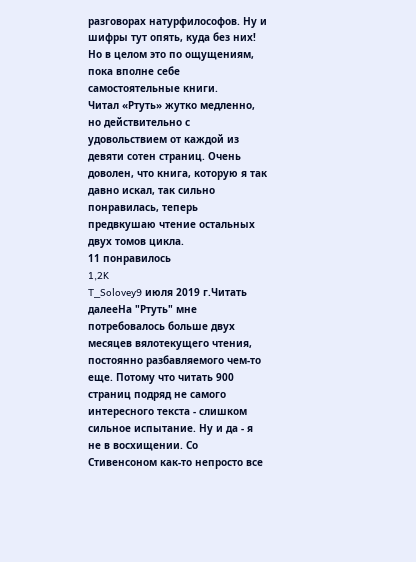разговорах натурфилософов. Ну и шифры тут опять, куда без них! Но в целом это по ощущениям, пока вполне себе самостоятельные книги.
Читал «Ртуть» жутко медленно, но действительно с удовольствием от каждой из девяти сотен страниц. Очень доволен, что книга, которую я так давно искал, так сильно понравилась, теперь предвкушаю чтение остальных двух томов цикла.
11 понравилось
1,2K
T_Solovey9 июля 2019 г.Читать далееНа "Ртуть" мне потребовалось больше двух месяцев вялотекущего чтения, постоянно разбавляемого чем-то еще. Потому что читать 900 страниц подряд не самого интересного текста - слишком сильное испытание. Ну и да - я не в восхищении. Со Стивенсоном как-то непросто все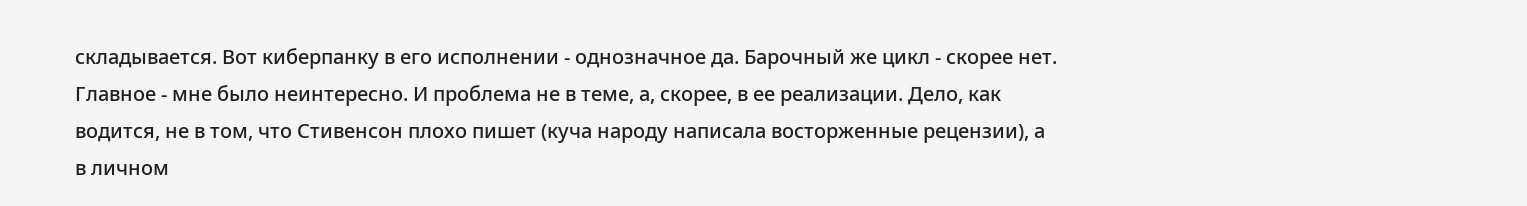складывается. Вот киберпанку в его исполнении - однозначное да. Барочный же цикл - скорее нет. Главное - мне было неинтересно. И проблема не в теме, а, скорее, в ее реализации. Дело, как водится, не в том, что Стивенсон плохо пишет (куча народу написала восторженные рецензии), а в личном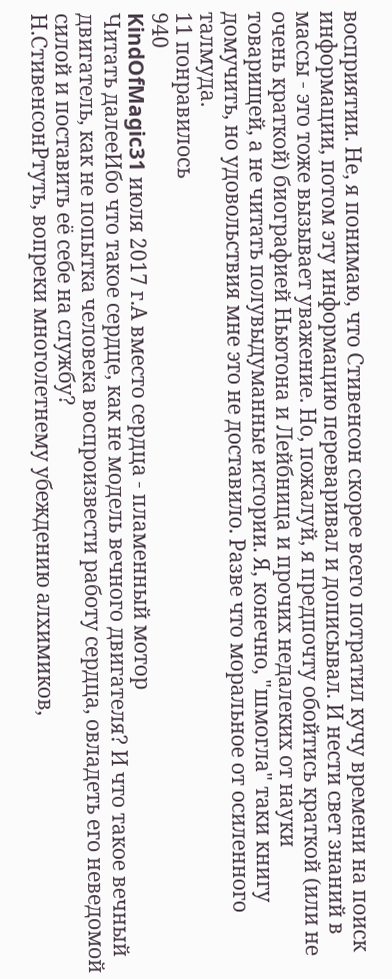восприятии. Не, я понимаю, что Стивенсон скорее всего потратил кучу времени на поиск информации, потом эту информацию переваривал и дописывал. И нести свет знаний в массы - это тоже вызывает уважение. Но, пожалуй, я предпочту обойтись краткой (или не очень краткой) биографией Ньютона и Лейбница и прочих недалеких от науки товарищей, а не читать полувыдуманные истории. Я, конечно, "шмогла" таки книгу домучить, но удовольствия мне это не доставило. Разве что моральное от осиленного талмуда.
11 понравилось
940
KindOfMagic31 июля 2017 г.А вместо сердца - пламенный мотор
Читать далееИбо что такое сердце, как не модель вечного двигателя? И что такое вечный двигатель, как не попытка человека воспроизвести работу сердца, овладеть его неведомой силой и поставить её себе на службу?
Н.СтивенсонРтуть, вопреки многолетнему убеждению алхимиков,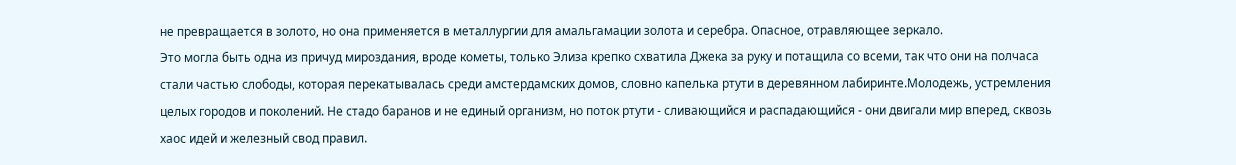не превращается в золото, но она применяется в металлургии для амальгамации золота и серебра. Опасное, отравляющее зеркало.
Это могла быть одна из причуд мироздания, вроде кометы, только Элиза крепко схватила Джека за руку и потащила со всеми, так что они на полчаса стали частью слободы, которая перекатывалась среди амстердамских домов, словно капелька ртути в деревянном лабиринте.Молодежь, устремления целых городов и поколений. Не стадо баранов и не единый организм, но поток ртути - сливающийся и распадающийся - они двигали мир вперед, сквозь хаос идей и железный свод правил.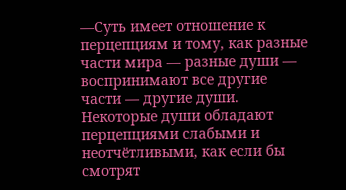—Суть имеет отношение к перцепциям и тому, как разные части мира — разные души — воспринимают все другие части — другие души. Некоторые души обладают перцепциями слабыми и неотчётливыми, как если бы смотрят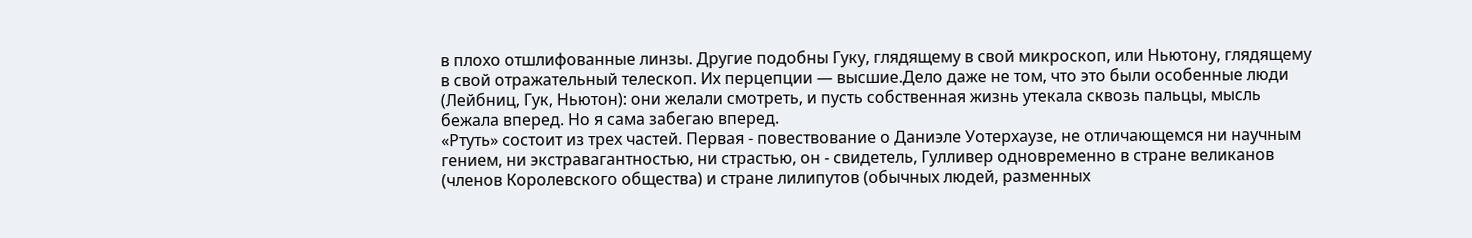в плохо отшлифованные линзы. Другие подобны Гуку, глядящему в свой микроскоп, или Ньютону, глядящему в свой отражательный телескоп. Их перцепции — высшие.Дело даже не том, что это были особенные люди (Лейбниц, Гук, Ньютон): они желали смотреть, и пусть собственная жизнь утекала сквозь пальцы, мысль бежала вперед. Но я сама забегаю вперед.
«Ртуть» состоит из трех частей. Первая - повествование о Даниэле Уотерхаузе, не отличающемся ни научным гением, ни экстравагантностью, ни страстью, он - свидетель, Гулливер одновременно в стране великанов (членов Королевского общества) и стране лилипутов (обычных людей, разменных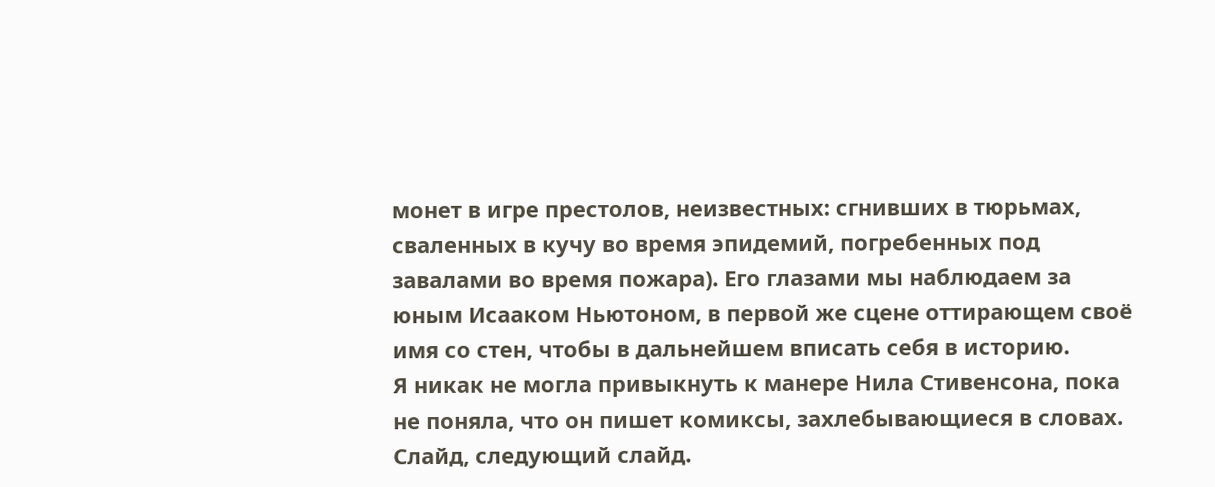монет в игре престолов, неизвестных: сгнивших в тюрьмах, сваленных в кучу во время эпидемий, погребенных под завалами во время пожара). Его глазами мы наблюдаем за юным Исааком Ньютоном, в первой же сцене оттирающем своё имя со стен, чтобы в дальнейшем вписать себя в историю.
Я никак не могла привыкнуть к манере Нила Стивенсона, пока не поняла, что он пишет комиксы, захлебывающиеся в словах. Слайд, следующий слайд.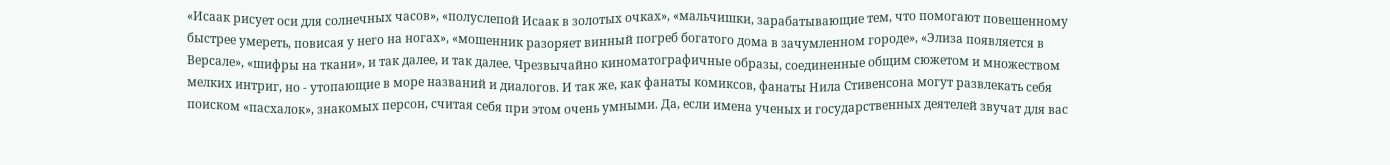«Исаак рисует оси для солнечных часов», «полуслепой Исаак в золотых очках», «мальчишки, зарабатывающие тем, что помогают повешенному быстрее умереть, повисая у него на ногах», «мошенник разоряет винный погреб богатого дома в зачумленном городе», «Элиза появляется в Версале», «шифры на ткани», и так далее, и так далее. Чрезвычайно киноматографичные образы, соединенные общим сюжетом и множеством мелких интриг, но - утопающие в море названий и диалогов. И так же, как фанаты комиксов, фанаты Нила Стивенсона могут развлекать себя поиском «пасхалок», знакомых персон, считая себя при этом очень умными. Да, если имена ученых и государственных деятелей звучат для вас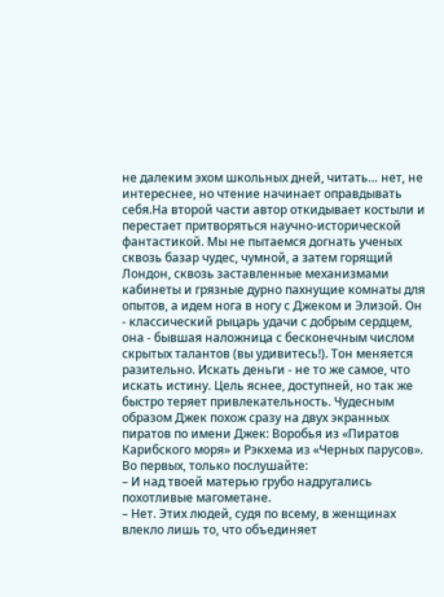не далеким эхом школьных дней, читать… нет, не интереснее, но чтение начинает оправдывать себя.На второй части автор откидывает костыли и перестает притворяться научно-исторической фантастикой. Мы не пытаемся догнать ученых сквозь базар чудес, чумной, а затем горящий Лондон, сквозь заставленные механизмами кабинеты и грязные дурно пахнущие комнаты для опытов, а идем нога в ногу с Джеком и Элизой. Он - классический рыцарь удачи с добрым сердцем, она - бывшая наложница с бесконечным числом скрытых талантов (вы удивитесь!). Тон меняется разительно. Искать деньги - не то же самое, что искать истину. Цель яснее, доступней, но так же быстро теряет привлекательность. Чудесным образом Джек похож сразу на двух экранных пиратов по имени Джек: Воробья из «Пиратов Карибского моря» и Рэкхема из «Черных парусов». Во первых, только послушайте:
– И над твоей матерью грубо надругались похотливые магометане.
– Нет. Этих людей, судя по всему, в женщинах влекло лишь то, что объединяет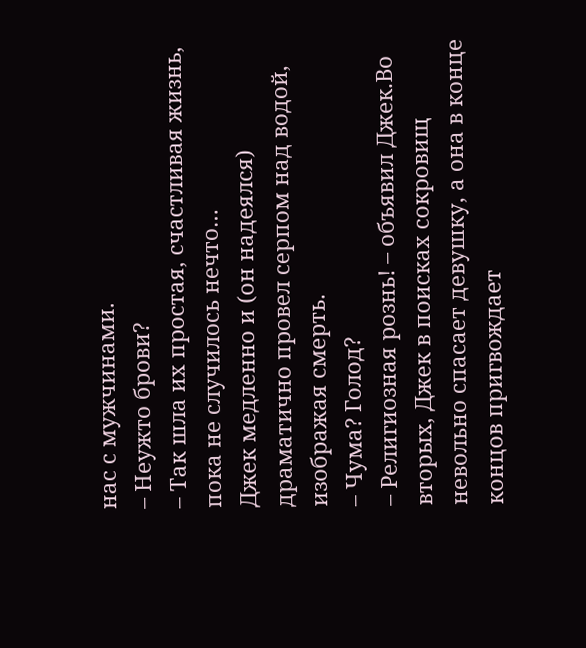нас с мужчинами.
– Неужто брови?
– Так шла их простая, счастливая жизнь, пока не случилось нечто…
Джек медленно и (он надеялся) драматично провел серпом над водой, изображая смерть.
– Чума? Голод?
– Религиозная рознь! – объявил Джек.Во вторых, Джек в поисках сокровищ невольно спасает девушку, а она в конце концов пригвождает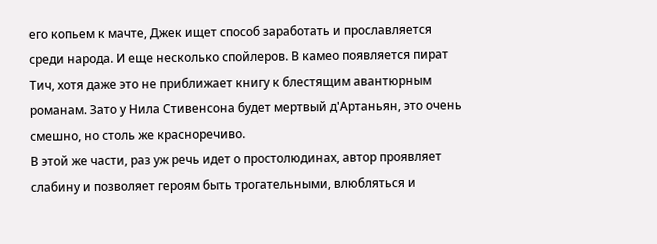его копьем к мачте, Джек ищет способ заработать и прославляется среди народа. И еще несколько спойлеров. В камео появляется пират Тич, хотя даже это не приближает книгу к блестящим авантюрным романам. Зато у Нила Стивенсона будет мертвый д'Артаньян, это очень смешно, но столь же красноречиво.
В этой же части, раз уж речь идет о простолюдинах, автор проявляет слабину и позволяет героям быть трогательными, влюбляться и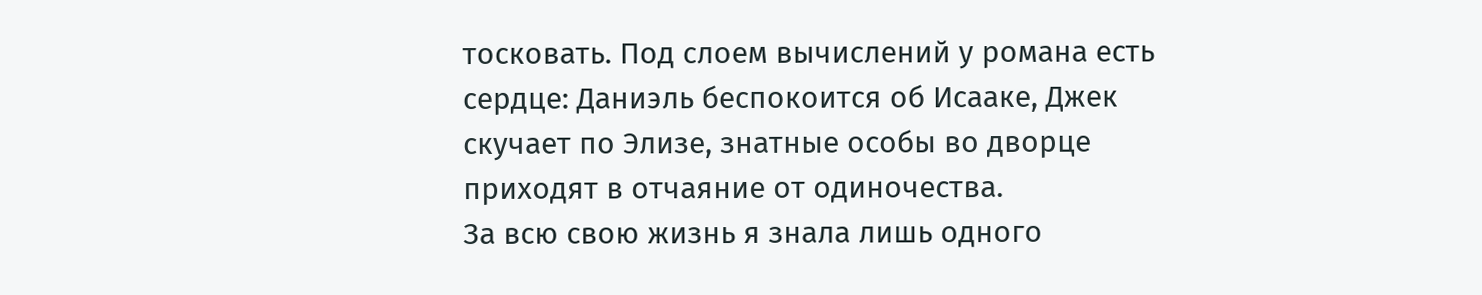тосковать. Под слоем вычислений у романа есть сердце: Даниэль беспокоится об Исааке, Джек скучает по Элизе, знатные особы во дворце приходят в отчаяние от одиночества.
За всю свою жизнь я знала лишь одного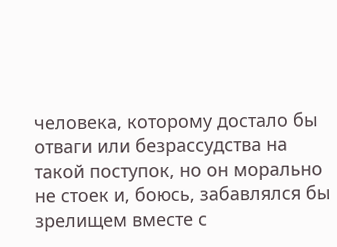человека, которому достало бы отваги или безрассудства на такой поступок, но он морально не стоек и, боюсь, забавлялся бы зрелищем вместе с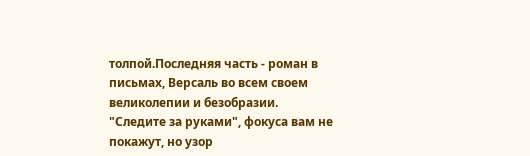толпой.Последняя часть - роман в письмах, Версаль во всем своем великолепии и безобразии. "Следите за руками", фокуса вам не покажут, но узор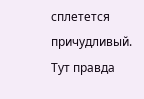сплетется причудливый. Тут правда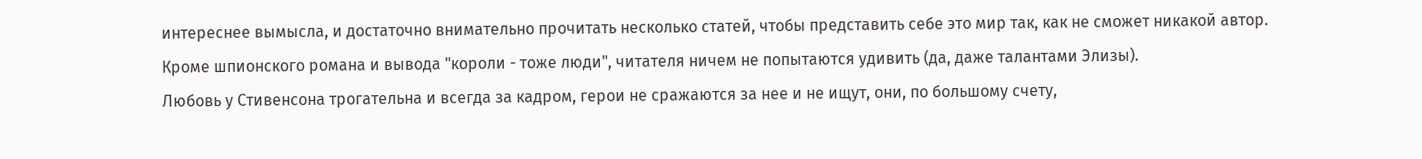интереснее вымысла, и достаточно внимательно прочитать несколько статей, чтобы представить себе это мир так, как не сможет никакой автор. Кроме шпионского романа и вывода "короли - тоже люди", читателя ничем не попытаются удивить (да, даже талантами Элизы).
Любовь у Стивенсона трогательна и всегда за кадром, герои не сражаются за нее и не ищут, они, по большому счету,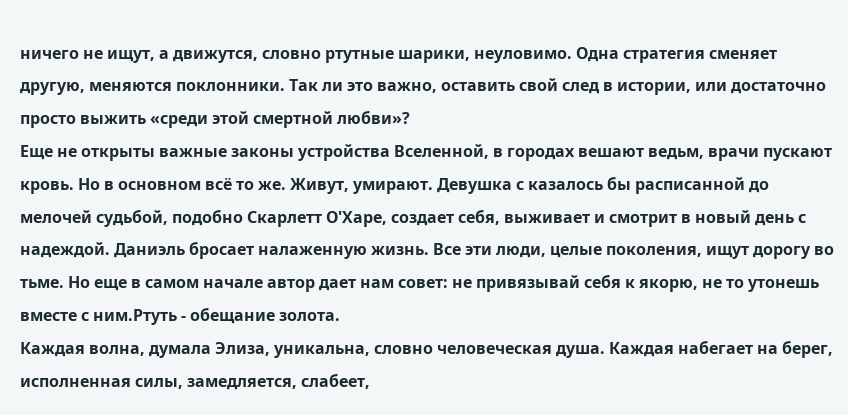ничего не ищут, а движутся, словно ртутные шарики, неуловимо. Одна стратегия сменяет другую, меняются поклонники. Так ли это важно, оставить свой след в истории, или достаточно просто выжить «среди этой смертной любви»?
Еще не открыты важные законы устройства Вселенной, в городах вешают ведьм, врачи пускают кровь. Но в основном всё то же. Живут, умирают. Девушка с казалось бы расписанной до мелочей судьбой, подобно Скарлетт О'Харе, создает себя, выживает и смотрит в новый день с надеждой. Даниэль бросает налаженную жизнь. Все эти люди, целые поколения, ищут дорогу во тьме. Но еще в самом начале автор дает нам совет: не привязывай себя к якорю, не то утонешь вместе с ним.Ртуть - обещание золота.
Каждая волна, думала Элиза, уникальна, словно человеческая душа. Каждая набегает на берег, исполненная силы, замедляется, слабеет,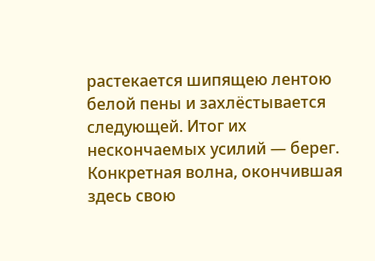растекается шипящею лентою белой пены и захлёстывается следующей. Итог их нескончаемых усилий — берег. Конкретная волна, окончившая здесь свою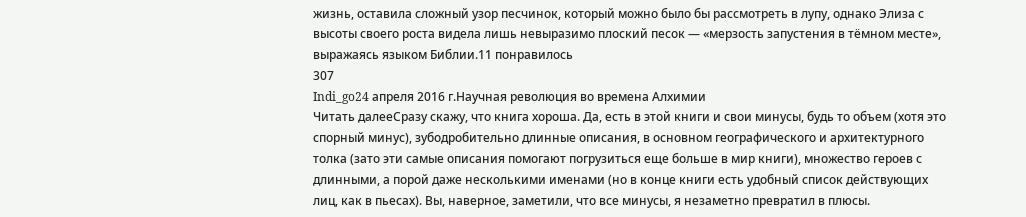жизнь, оставила сложный узор песчинок, который можно было бы рассмотреть в лупу, однако Элиза с высоты своего роста видела лишь невыразимо плоский песок — «мерзость запустения в тёмном месте», выражаясь языком Библии.11 понравилось
307
Indi_go24 апреля 2016 г.Научная революция во времена Алхимии
Читать далееСразу скажу, что книга хороша. Да, есть в этой книги и свои минуcы, будь то объем (хотя это спорный минус), зубодробительно длинные описания, в основном географического и архитектурного толка (зато эти самые описания помогают погрузиться еще больше в мир книги), множество героев с длинными, а порой даже несколькими именами (но в конце книги есть удобный список действующих лиц, как в пьесах). Вы, наверное, заметили, что все минусы, я незаметно превратил в плюсы.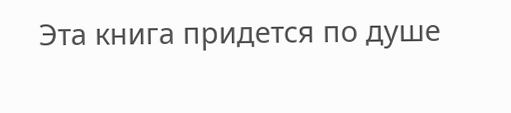Эта книга придется по душе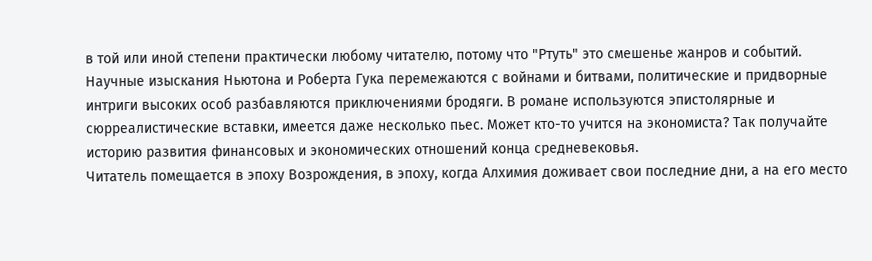в той или иной степени практически любому читателю, потому что "Ртуть" это смешенье жанров и событий. Научные изыскания Ньютона и Роберта Гука перемежаются с войнами и битвами, политические и придворные интриги высоких особ разбавляются приключениями бродяги. В романе используются эпистолярные и сюрреалистические вставки, имеется даже несколько пьес. Может кто-то учится на экономиста? Так получайте историю развития финансовых и экономических отношений конца средневековья.
Читатель помещается в эпоху Возрождения, в эпоху, когда Алхимия доживает свои последние дни, а на его место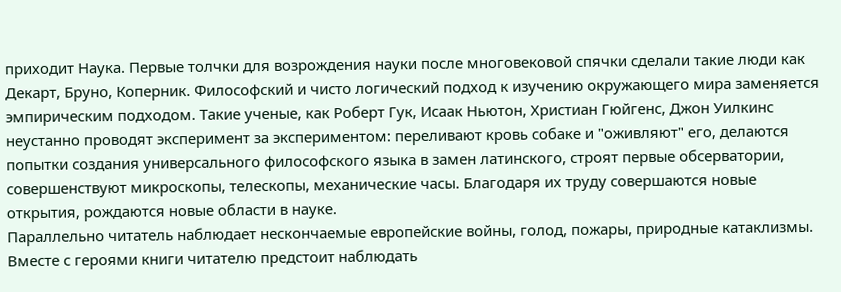приходит Наука. Первые толчки для возрождения науки после многовековой спячки сделали такие люди как Декарт, Бруно, Коперник. Философский и чисто логический подход к изучению окружающего мира заменяется эмпирическим подходом. Такие ученые, как Роберт Гук, Исаак Ньютон, Христиан Гюйгенс, Джон Уилкинс неустанно проводят эксперимент за экспериментом: переливают кровь собаке и "оживляют" его, делаются попытки создания универсального философского языка в замен латинского, строят первые обсерватории, совершенствуют микроскопы, телескопы, механические часы. Благодаря их труду совершаются новые открытия, рождаются новые области в науке.
Параллельно читатель наблюдает нескончаемые европейские войны, голод, пожары, природные катаклизмы. Вместе с героями книги читателю предстоит наблюдать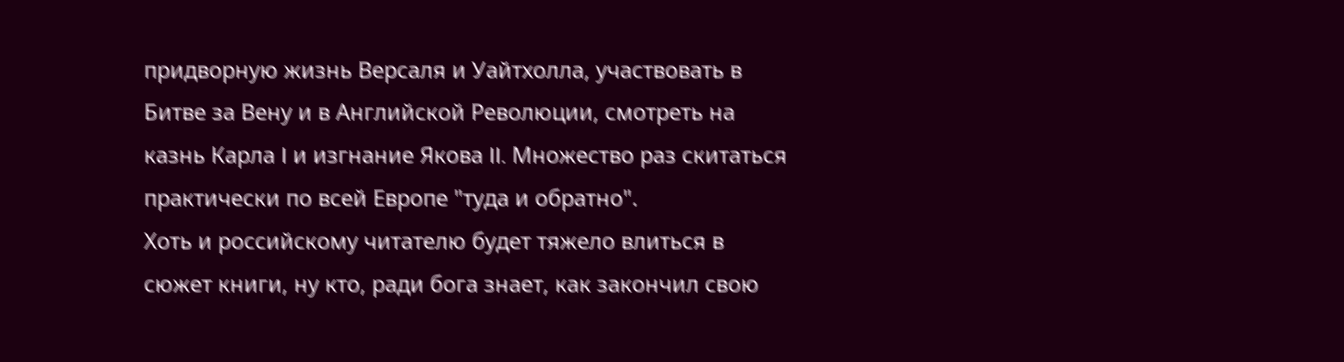придворную жизнь Версаля и Уайтхолла, участвовать в Битве за Вену и в Английской Революции, смотреть на казнь Карла I и изгнание Якова II. Множество раз скитаться практически по всей Европе "туда и обратно".
Хоть и российскому читателю будет тяжело влиться в сюжет книги, ну кто, ради бога знает, как закончил свою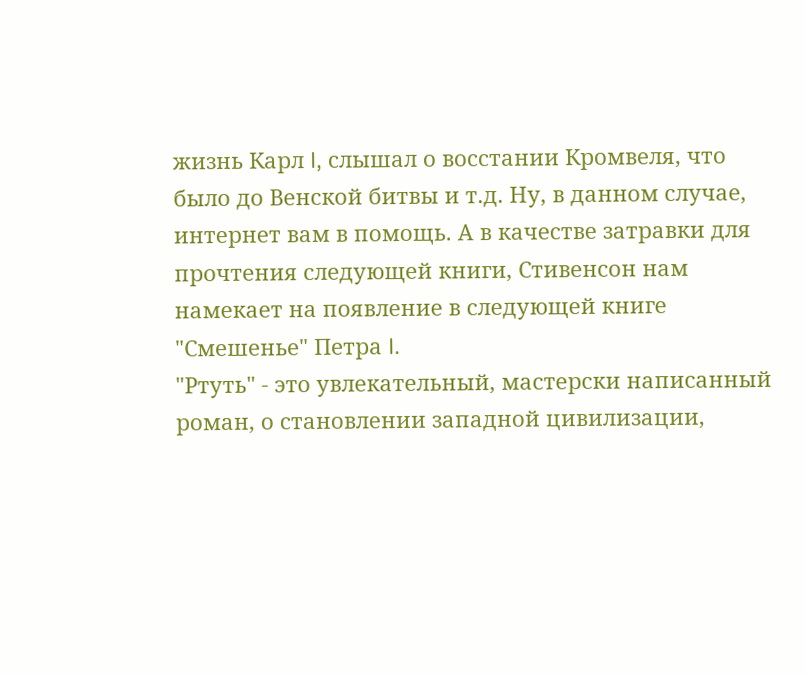жизнь Карл I, слышал о восстании Кромвеля, что было до Венской битвы и т.д. Ну, в данном случае, интернет вам в помощь. А в качестве затравки для прочтения следующей книги, Стивенсон нам намекает на появление в следующей книге "Смешенье" Петра I.
"Ртуть" - это увлекательный, мастерски написанный роман, о становлении западной цивилизации,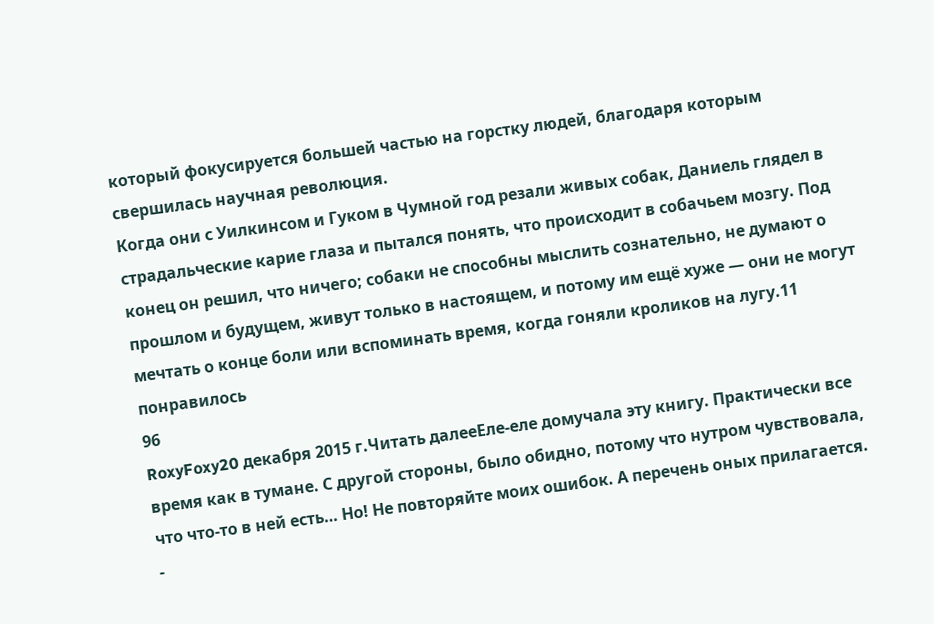который фокусируется большей частью на горстку людей, благодаря которым свершилась научная революция.
Когда они с Уилкинсом и Гуком в Чумной год резали живых собак, Даниель глядел в страдальческие карие глаза и пытался понять, что происходит в собачьем мозгу. Под конец он решил, что ничего; собаки не способны мыслить сознательно, не думают о прошлом и будущем, живут только в настоящем, и потому им ещё хуже — они не могут мечтать о конце боли или вспоминать время, когда гоняли кроликов на лугу.11 понравилось
96
RoxyFoxy20 декабря 2015 г.Читать далееЕле-еле домучала эту книгу. Практически все время как в тумане. С другой стороны, было обидно, потому что нутром чувствовала, что что-то в ней есть… Но! Не повторяйте моих ошибок. А перечень оных прилагается.
-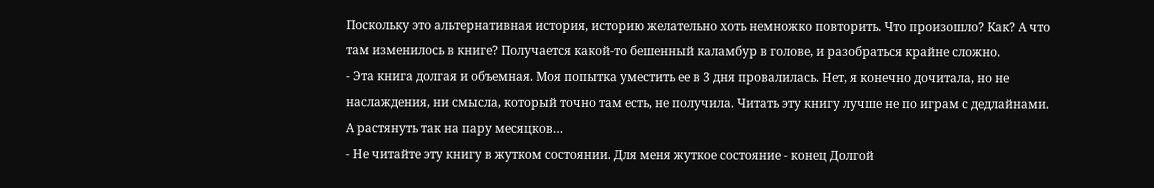Поскольку это альтернативная история, историю желательно хоть немножко повторить. Что произошло? Как? А что там изменилось в книге? Получается какой-то бешенный каламбур в голове, и разобраться крайне сложно.
- Эта книга долгая и объемная. Моя попытка уместить ее в 3 дня провалилась. Нет, я конечно дочитала, но не наслаждения, ни смысла, который точно там есть, не получила. Читать эту книгу лучше не по играм с дедлайнами. А растянуть так на пару месяцков…
- Не читайте эту книгу в жутком состоянии. Для меня жуткое состояние - конец Долгой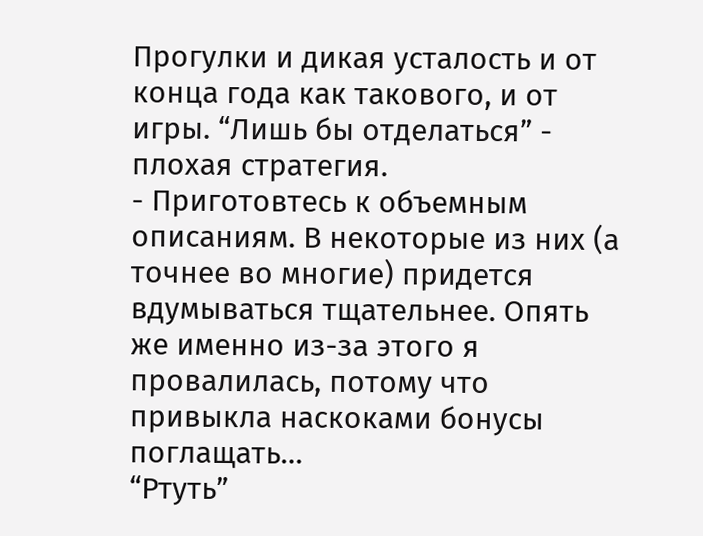Прогулки и дикая усталость и от конца года как такового, и от игры. “Лишь бы отделаться” - плохая стратегия.
- Приготовтесь к объемным описаниям. В некоторые из них (а точнее во многие) придется вдумываться тщательнее. Опять же именно из-за этого я провалилась, потому что привыкла наскоками бонусы поглащать…
“Ртуть”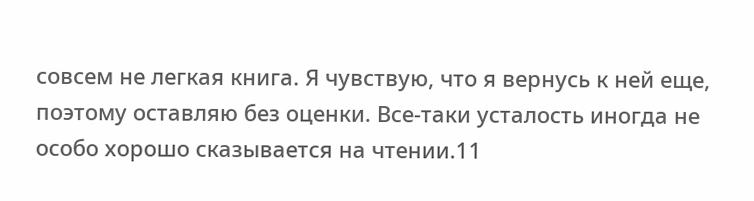совсем не легкая книга. Я чувствую, что я вернусь к ней еще, поэтому оставляю без оценки. Все-таки усталость иногда не особо хорошо сказывается на чтении.11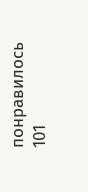понравилось
101